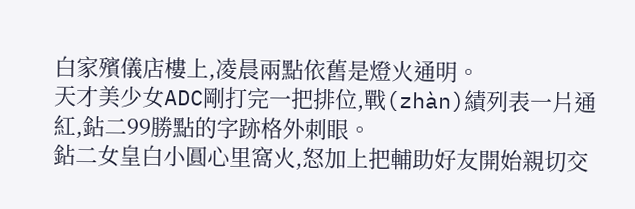白家殯儀店樓上,凌晨兩點依舊是燈火通明。
天才美少女ADC剛打完一把排位,戰(zhàn)績列表一片通紅,鉆二99勝點的字跡格外刺眼。
鉆二女皇白小圓心里窩火,怒加上把輔助好友開始親切交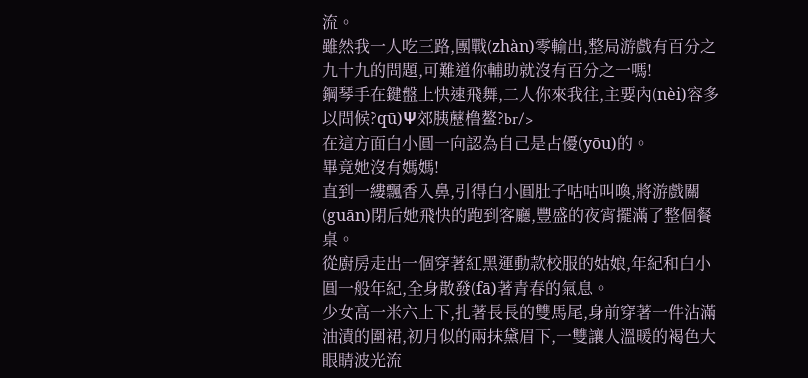流。
雖然我一人吃三路,團戰(zhàn)零輸出,整局游戲有百分之九十九的問題,可難道你輔助就沒有百分之一嗎!
鋼琴手在鍵盤上快速飛舞,二人你來我往,主要內(nèi)容多以問候?qū)Ψ郊胰藶橹鳌?br/>
在這方面白小圓一向認為自己是占優(yōu)的。
畢竟她沒有媽媽!
直到一縷飄香入鼻,引得白小圓肚子咕咕叫喚,將游戲關(guān)閉后她飛快的跑到客廳,豐盛的夜宵擺滿了整個餐桌。
從廚房走出一個穿著紅黑運動款校服的姑娘,年紀和白小圓一般年紀,全身散發(fā)著青春的氣息。
少女高一米六上下,扎著長長的雙馬尾,身前穿著一件沾滿油漬的圍裙,初月似的兩抹黛眉下,一雙讓人溫暖的褐色大眼睛波光流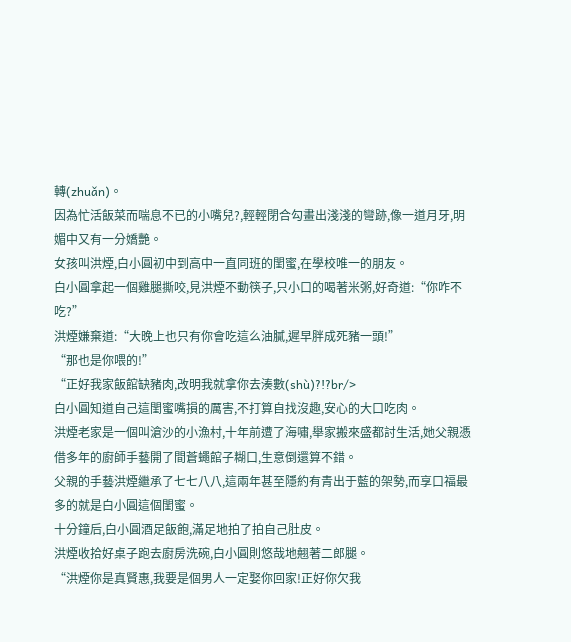轉(zhuǎn)。
因為忙活飯菜而喘息不已的小嘴兒?,輕輕閉合勾畫出淺淺的彎跡,像一道月牙,明媚中又有一分嬌艷。
女孩叫洪煙,白小圓初中到高中一直同班的閨蜜,在學校唯一的朋友。
白小圓拿起一個雞腿撕咬,見洪煙不動筷子,只小口的喝著米粥,好奇道:“你咋不吃?”
洪煙嫌棄道:“大晚上也只有你會吃這么油膩,遲早胖成死豬一頭!”
“那也是你喂的!”
“正好我家飯館缺豬肉,改明我就拿你去湊數(shù)?!?br/>
白小圓知道自己這閨蜜嘴損的厲害,不打算自找沒趣,安心的大口吃肉。
洪煙老家是一個叫滄沙的小漁村,十年前遭了海嘯,舉家搬來盛都討生活,她父親憑借多年的廚師手藝開了間蒼蠅館子糊口,生意倒還算不錯。
父親的手藝洪煙繼承了七七八八,這兩年甚至隱約有青出于藍的架勢,而享口福最多的就是白小圓這個閨蜜。
十分鐘后,白小圓酒足飯飽,滿足地拍了拍自己肚皮。
洪煙收拾好桌子跑去廚房洗碗,白小圓則悠哉地翹著二郎腿。
“洪煙你是真賢惠,我要是個男人一定娶你回家!正好你欠我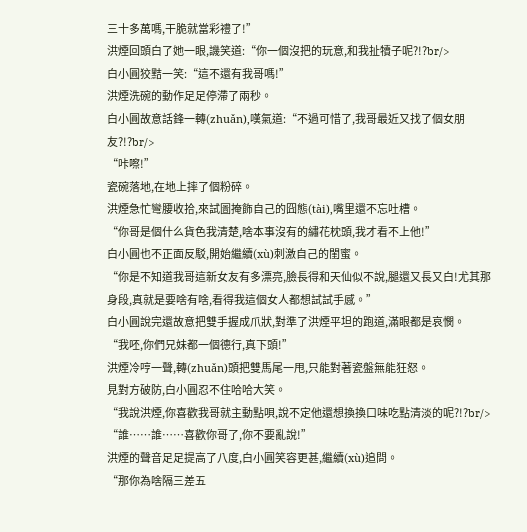三十多萬嗎,干脆就當彩禮了!”
洪煙回頭白了她一眼,譏笑道:“你一個沒把的玩意,和我扯犢子呢?!?br/>
白小圓狡黠一笑:“這不還有我哥嗎!”
洪煙洗碗的動作足足停滯了兩秒。
白小圓故意話鋒一轉(zhuǎn),嘆氣道:“不過可惜了,我哥最近又找了個女朋友?!?br/>
“咔嚓!”
瓷碗落地,在地上摔了個粉碎。
洪煙急忙彎腰收拾,來試圖掩飾自己的囧態(tài),嘴里還不忘吐槽。
“你哥是個什么貨色我清楚,啥本事沒有的繡花枕頭,我才看不上他!”
白小圓也不正面反駁,開始繼續(xù)刺激自己的閨蜜。
“你是不知道我哥這新女友有多漂亮,臉長得和天仙似不說,腿還又長又白!尤其那身段,真就是要啥有啥,看得我這個女人都想試試手感。”
白小圓說完還故意把雙手握成爪狀,對準了洪煙平坦的跑道,滿眼都是哀憫。
“我呸,你們兄妹都一個德行,真下頭!”
洪煙冷哼一聲,轉(zhuǎn)頭把雙馬尾一甩,只能對著瓷盤無能狂怒。
見對方破防,白小圓忍不住哈哈大笑。
“我說洪煙,你喜歡我哥就主動點唄,說不定他還想換換口味吃點清淡的呢?!?br/>
“誰……誰……喜歡你哥了,你不要亂說!”
洪煙的聲音足足提高了八度,白小圓笑容更甚,繼續(xù)追問。
“那你為啥隔三差五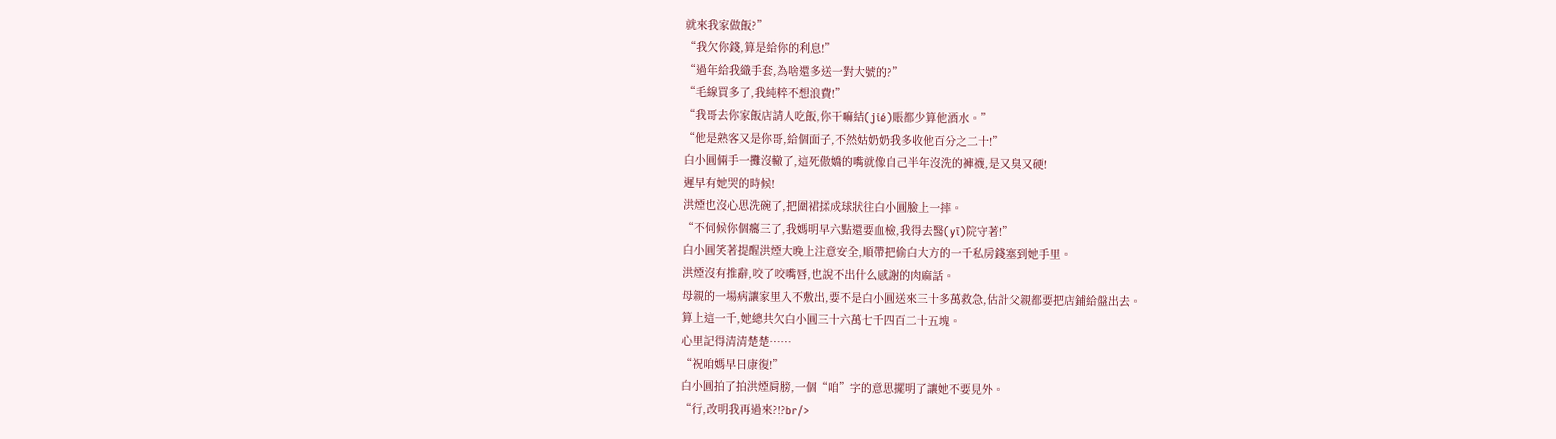就來我家做飯?”
“我欠你錢,算是給你的利息!”
“過年給我織手套,為啥還多送一對大號的?”
“毛線買多了,我純粹不想浪費!”
“我哥去你家飯店請人吃飯,你干嘛結(jié)賬都少算他酒水。”
“他是熟客又是你哥,給個面子,不然姑奶奶我多收他百分之二十!”
白小圓倆手一攤沒轍了,這死傲嬌的嘴就像自己半年沒洗的褲襪,是又臭又硬!
遲早有她哭的時候!
洪煙也沒心思洗碗了,把圍裙揉成球狀往白小圓臉上一摔。
“不伺候你個癟三了,我媽明早六點還要血檢,我得去醫(yī)院守著!”
白小圓笑著提醒洪煙大晚上注意安全,順帶把偷白大方的一千私房錢塞到她手里。
洪煙沒有推辭,咬了咬嘴唇,也說不出什么感謝的肉麻話。
母親的一場病讓家里入不敷出,要不是白小圓送來三十多萬救急,估計父親都要把店鋪給盤出去。
算上這一千,她總共欠白小圓三十六萬七千四百二十五塊。
心里記得清清楚楚……
“祝咱媽早日康復!”
白小圓拍了拍洪煙肩膀,一個“咱”字的意思擺明了讓她不要見外。
“行,改明我再過來?!?br/>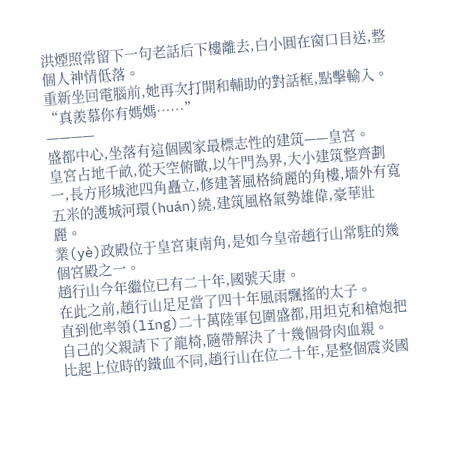洪煙照常留下一句老話后下樓離去,白小圓在窗口目送,整個人神情低落。
重新坐回電腦前,她再次打開和輔助的對話框,點擊輸入。
“真羨慕你有媽媽……”
————
盛都中心,坐落有這個國家最標志性的建筑——皇宮。
皇宮占地千畝,從天空俯瞰,以午門為界,大小建筑整齊劃一,長方形城池四角矗立,修建著風格綺麗的角樓,墻外有寬五米的護城河環(huán)繞,建筑風格氣勢雄偉,豪華壯麗。
業(yè)政殿位于皇宮東南角,是如今皇帝趙行山常駐的幾個宮殿之一。
趙行山今年繼位已有二十年,國號天康。
在此之前,趙行山足足當了四十年風雨飄搖的太子。
直到他率領(lǐng)二十萬陸軍包圍盛都,用坦克和槍炮把自己的父親請下了龍椅,隨帶解決了十幾個骨肉血親。
比起上位時的鐵血不同,趙行山在位二十年,是整個震炎國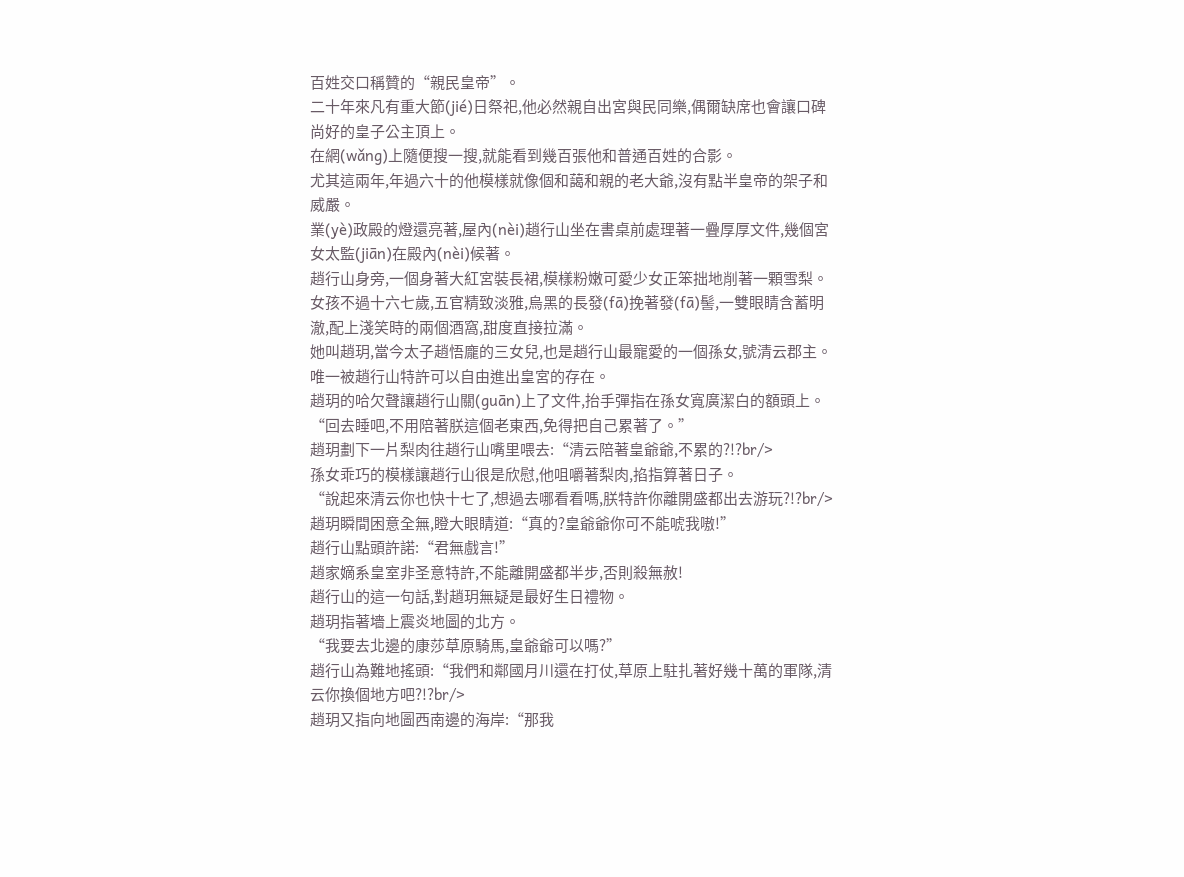百姓交口稱贊的“親民皇帝”。
二十年來凡有重大節(jié)日祭祀,他必然親自出宮與民同樂,偶爾缺席也會讓口碑尚好的皇子公主頂上。
在網(wǎng)上隨便搜一搜,就能看到幾百張他和普通百姓的合影。
尤其這兩年,年過六十的他模樣就像個和藹和親的老大爺,沒有點半皇帝的架子和威嚴。
業(yè)政殿的燈還亮著,屋內(nèi)趙行山坐在書桌前處理著一疊厚厚文件,幾個宮女太監(jiān)在殿內(nèi)候著。
趙行山身旁,一個身著大紅宮裝長裙,模樣粉嫩可愛少女正笨拙地削著一顆雪梨。
女孩不過十六七歲,五官精致淡雅,烏黑的長發(fā)挽著發(fā)髻,一雙眼睛含蓄明澈,配上淺笑時的兩個酒窩,甜度直接拉滿。
她叫趙玥,當今太子趙悟龐的三女兒,也是趙行山最寵愛的一個孫女,號清云郡主。
唯一被趙行山特許可以自由進出皇宮的存在。
趙玥的哈欠聲讓趙行山關(guān)上了文件,抬手彈指在孫女寬廣潔白的額頭上。
“回去睡吧,不用陪著朕這個老東西,免得把自己累著了。”
趙玥劃下一片梨肉往趙行山嘴里喂去:“清云陪著皇爺爺,不累的?!?br/>
孫女乖巧的模樣讓趙行山很是欣慰,他咀嚼著梨肉,掐指算著日子。
“說起來清云你也快十七了,想過去哪看看嗎,朕特許你離開盛都出去游玩?!?br/>
趙玥瞬間困意全無,瞪大眼睛道:“真的?皇爺爺你可不能唬我嗷!”
趙行山點頭許諾:“君無戲言!”
趙家嫡系皇室非圣意特許,不能離開盛都半步,否則殺無赦!
趙行山的這一句話,對趙玥無疑是最好生日禮物。
趙玥指著墻上震炎地圖的北方。
“我要去北邊的康莎草原騎馬,皇爺爺可以嗎?”
趙行山為難地搖頭:“我們和鄰國月川還在打仗,草原上駐扎著好幾十萬的軍隊,清云你換個地方吧?!?br/>
趙玥又指向地圖西南邊的海岸:“那我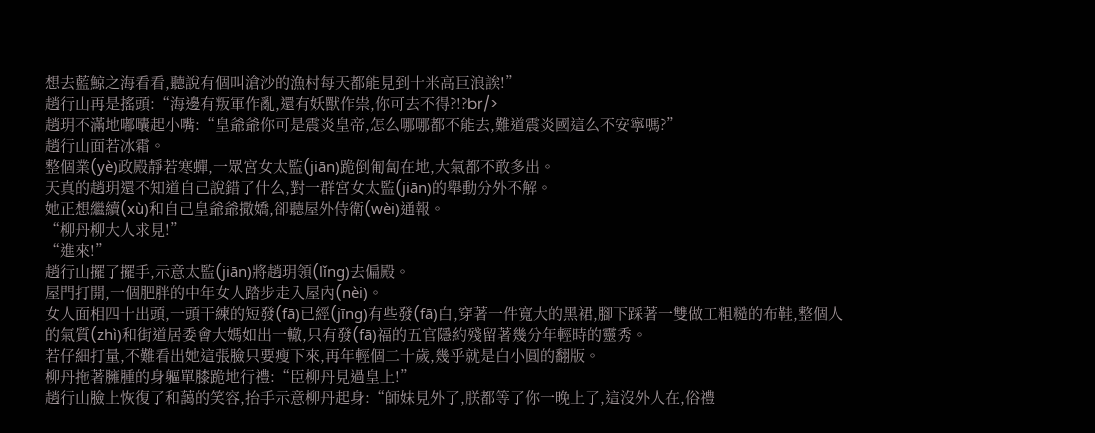想去藍鯨之海看看,聽說有個叫滄沙的漁村每天都能見到十米高巨浪誒!”
趙行山再是搖頭:“海邊有叛軍作亂,還有妖獸作祟,你可去不得?!?br/>
趙玥不滿地嘟囔起小嘴:“皇爺爺你可是震炎皇帝,怎么哪哪都不能去,難道震炎國這么不安寧嗎?”
趙行山面若冰霜。
整個業(yè)政殿靜若寒蟬,一眾宮女太監(jiān)跪倒匍匐在地,大氣都不敢多出。
天真的趙玥還不知道自己說錯了什么,對一群宮女太監(jiān)的舉動分外不解。
她正想繼續(xù)和自己皇爺爺撒嬌,卻聽屋外侍衛(wèi)通報。
“柳丹柳大人求見!”
“進來!”
趙行山擺了擺手,示意太監(jiān)將趙玥領(lǐng)去偏殿。
屋門打開,一個肥胖的中年女人踏步走入屋內(nèi)。
女人面相四十出頭,一頭干練的短發(fā)已經(jīng)有些發(fā)白,穿著一件寬大的黑裙,腳下踩著一雙做工粗糙的布鞋,整個人的氣質(zhì)和街道居委會大媽如出一轍,只有發(fā)福的五官隱約殘留著幾分年輕時的靈秀。
若仔細打量,不難看出她這張臉只要瘦下來,再年輕個二十歲,幾乎就是白小圓的翻版。
柳丹拖著臃腫的身軀單膝跪地行禮:“臣柳丹見過皇上!”
趙行山臉上恢復了和藹的笑容,抬手示意柳丹起身:“師妹見外了,朕都等了你一晚上了,這沒外人在,俗禮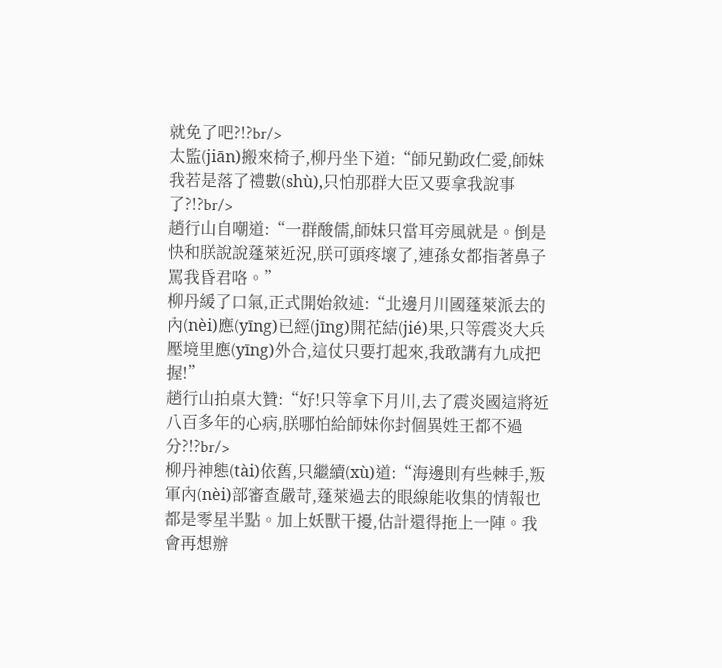就免了吧?!?br/>
太監(jiān)搬來椅子,柳丹坐下道:“師兄勤政仁愛,師妹我若是落了禮數(shù),只怕那群大臣又要拿我說事了?!?br/>
趙行山自嘲道:“一群酸儒,師妹只當耳旁風就是。倒是快和朕說說蓬萊近況,朕可頭疼壞了,連孫女都指著鼻子罵我昏君咯。”
柳丹緩了口氣,正式開始敘述:“北邊月川國蓬萊派去的內(nèi)應(yīng)已經(jīng)開花結(jié)果,只等震炎大兵壓境里應(yīng)外合,這仗只要打起來,我敢講有九成把握!”
趙行山拍桌大贊:“好!只等拿下月川,去了震炎國這將近八百多年的心病,朕哪怕給師妹你封個異姓王都不過分?!?br/>
柳丹神態(tài)依舊,只繼續(xù)道:“海邊則有些棘手,叛軍內(nèi)部審查嚴苛,蓬萊過去的眼線能收集的情報也都是零星半點。加上妖獸干擾,估計還得拖上一陣。我會再想辦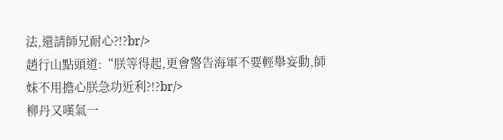法,還請師兄耐心?!?br/>
趙行山點頭道:“朕等得起,更會警告海軍不要輕舉妄動,師妹不用擔心朕急功近利?!?br/>
柳丹又嘆氣一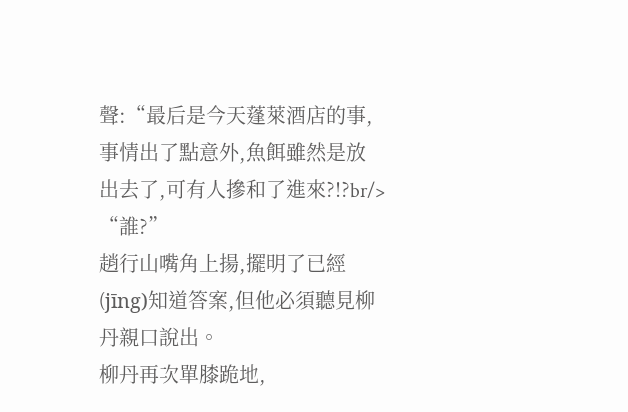聲:“最后是今天蓬萊酒店的事,事情出了點意外,魚餌雖然是放出去了,可有人摻和了進來?!?br/>
“誰?”
趙行山嘴角上揚,擺明了已經(jīng)知道答案,但他必須聽見柳丹親口說出。
柳丹再次單膝跪地,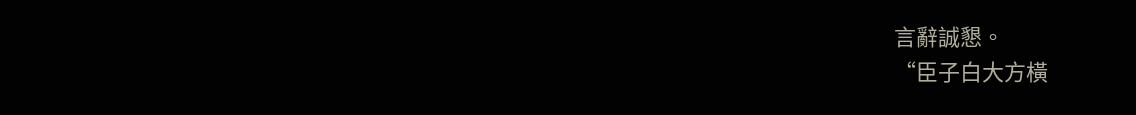言辭誠懇。
“臣子白大方橫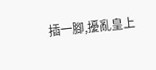插一腳,擾亂皇上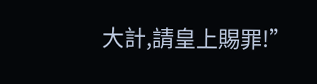大計,請皇上賜罪!”